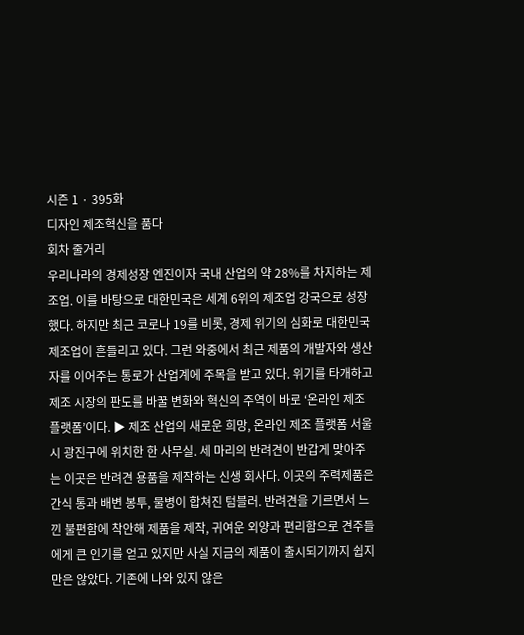시즌 1 · 395화
디자인 제조혁신을 품다
회차 줄거리
우리나라의 경제성장 엔진이자 국내 산업의 약 28%를 차지하는 제조업. 이를 바탕으로 대한민국은 세계 6위의 제조업 강국으로 성장했다. 하지만 최근 코로나 19를 비롯, 경제 위기의 심화로 대한민국 제조업이 흔들리고 있다. 그런 와중에서 최근 제품의 개발자와 생산자를 이어주는 통로가 산업계에 주목을 받고 있다. 위기를 타개하고 제조 시장의 판도를 바꿀 변화와 혁신의 주역이 바로 ‘온라인 제조 플랫폼’이다. ▶ 제조 산업의 새로운 희망, 온라인 제조 플랫폼 서울시 광진구에 위치한 한 사무실. 세 마리의 반려견이 반갑게 맞아주는 이곳은 반려견 용품을 제작하는 신생 회사다. 이곳의 주력제품은 간식 통과 배변 봉투, 물병이 합쳐진 텀블러. 반려견을 기르면서 느낀 불편함에 착안해 제품을 제작, 귀여운 외양과 편리함으로 견주들에게 큰 인기를 얻고 있지만 사실 지금의 제품이 출시되기까지 쉽지만은 않았다. 기존에 나와 있지 않은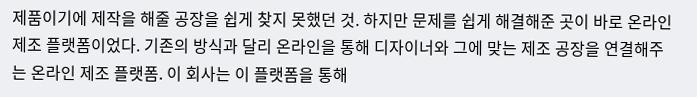제품이기에 제작을 해줄 공장을 쉽게 찾지 못했던 것. 하지만 문제를 쉽게 해결해준 곳이 바로 온라인 제조 플랫폼이었다. 기존의 방식과 달리 온라인을 통해 디자이너와 그에 맞는 제조 공장을 연결해주는 온라인 제조 플랫폼. 이 회사는 이 플랫폼을 통해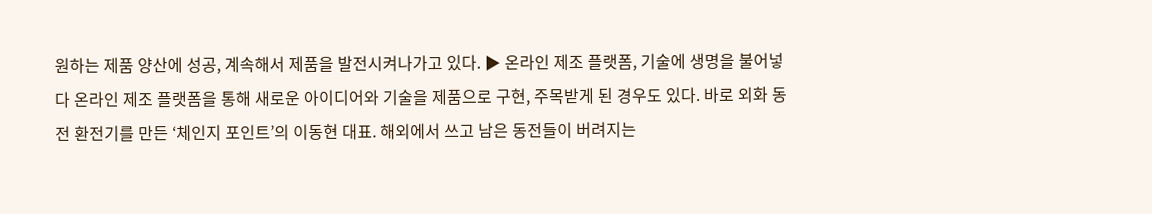원하는 제품 양산에 성공, 계속해서 제품을 발전시켜나가고 있다. ▶ 온라인 제조 플랫폼, 기술에 생명을 불어넣다 온라인 제조 플랫폼을 통해 새로운 아이디어와 기술을 제품으로 구현, 주목받게 된 경우도 있다. 바로 외화 동전 환전기를 만든 ‘체인지 포인트’의 이동현 대표. 해외에서 쓰고 남은 동전들이 버려지는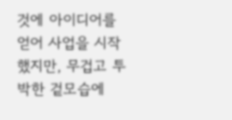것에 아이디어를 얻어 사업을 시작했지만, 무겁고 투박한 겉모습에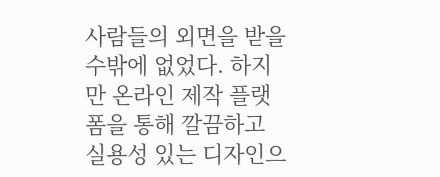사람들의 외면을 받을 수밖에 없었다. 하지만 온라인 제작 플랫폼을 통해 깔끔하고 실용성 있는 디자인으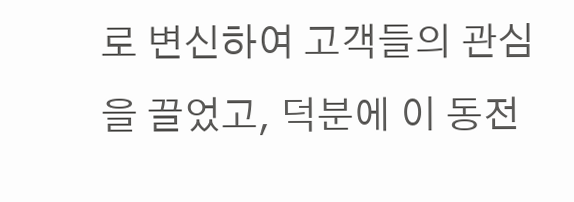로 변신하여 고객들의 관심을 끌었고, 덕분에 이 동전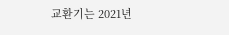교환기는 2021년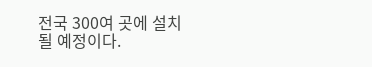전국 300여 곳에 설치될 예정이다.